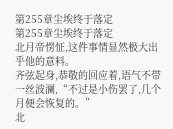第255章尘埃终于落定
第255章尘埃终于落定
北月帝愣怔,这件事情显然极大出乎他的意料。
齐弦起身,恭敬的回应着,语气不带一丝波澜,“不过是小伤罢了,几个月便会恢复的。”
北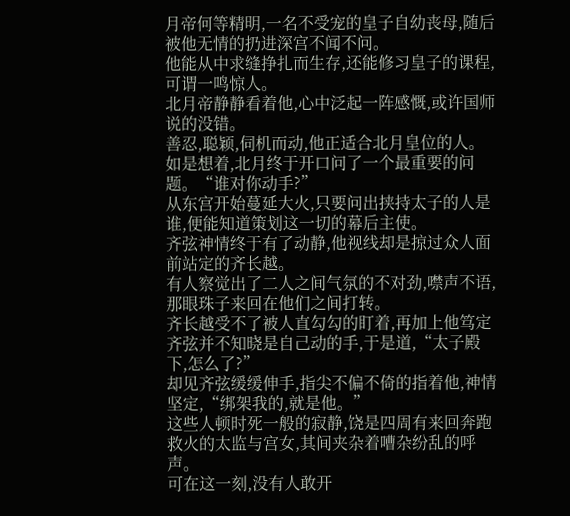月帝何等精明,一名不受宠的皇子自幼丧母,随后被他无情的扔进深宫不闻不问。
他能从中求缝挣扎而生存,还能修习皇子的课程,可谓一鸣惊人。
北月帝静静看着他,心中泛起一阵感慨,或许国师说的没错。
善忍,聪颖,伺机而动,他正适合北月皇位的人。
如是想着,北月终于开口问了一个最重要的问题。“谁对你动手?”
从东宫开始蔓延大火,只要问出挟持太子的人是谁,便能知道策划这一切的幕后主使。
齐弦神情终于有了动静,他视线却是掠过众人面前站定的齐长越。
有人察觉出了二人之间气氛的不对劲,噤声不语,那眼珠子来回在他们之间打转。
齐长越受不了被人直勾勾的盯着,再加上他笃定齐弦并不知晓是自己动的手,于是道,“太子殿下,怎么了?”
却见齐弦缓缓伸手,指尖不偏不倚的指着他,神情坚定,“绑架我的,就是他。”
这些人顿时死一般的寂静,饶是四周有来回奔跑救火的太监与宫女,其间夹杂着嘈杂纷乱的呼声。
可在这一刻,没有人敢开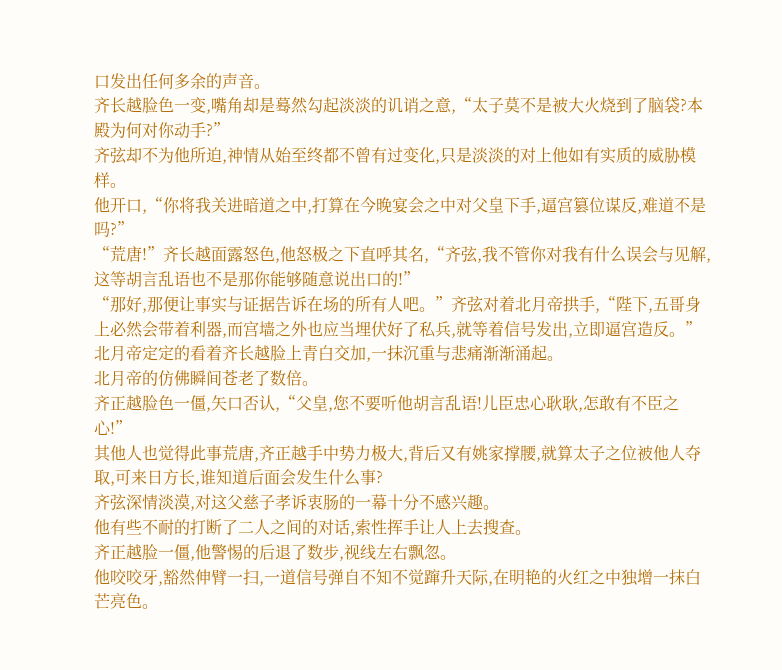口发出任何多余的声音。
齐长越脸色一变,嘴角却是蓦然勾起淡淡的讥诮之意,“太子莫不是被大火烧到了脑袋?本殿为何对你动手?”
齐弦却不为他所迫,神情从始至终都不曾有过变化,只是淡淡的对上他如有实质的威胁模样。
他开口,“你将我关进暗道之中,打算在今晚宴会之中对父皇下手,逼宫篡位谋反,难道不是吗?”
“荒唐!”齐长越面露怒色,他怒极之下直呼其名,“齐弦,我不管你对我有什么误会与见解,这等胡言乱语也不是那你能够随意说出口的!”
“那好,那便让事实与证据告诉在场的所有人吧。”齐弦对着北月帝拱手,“陛下,五哥身上必然会带着利器,而宫墙之外也应当埋伏好了私兵,就等着信号发出,立即逼宫造反。”
北月帝定定的看着齐长越脸上青白交加,一抹沉重与悲痛渐渐涌起。
北月帝的仿佛瞬间苍老了数倍。
齐正越脸色一僵,矢口否认,“父皇,您不要听他胡言乱语!儿臣忠心耿耿,怎敢有不臣之心!”
其他人也觉得此事荒唐,齐正越手中势力极大,背后又有姚家撑腰,就算太子之位被他人夺取,可来日方长,谁知道后面会发生什么事?
齐弦深情淡漠,对这父慈子孝诉衷肠的一幕十分不感兴趣。
他有些不耐的打断了二人之间的对话,索性挥手让人上去搜查。
齐正越脸一僵,他警惕的后退了数步,视线左右飘忽。
他咬咬牙,豁然伸臂一扫,一道信号弹自不知不觉蹿升天际,在明艳的火红之中独增一抹白芒亮色。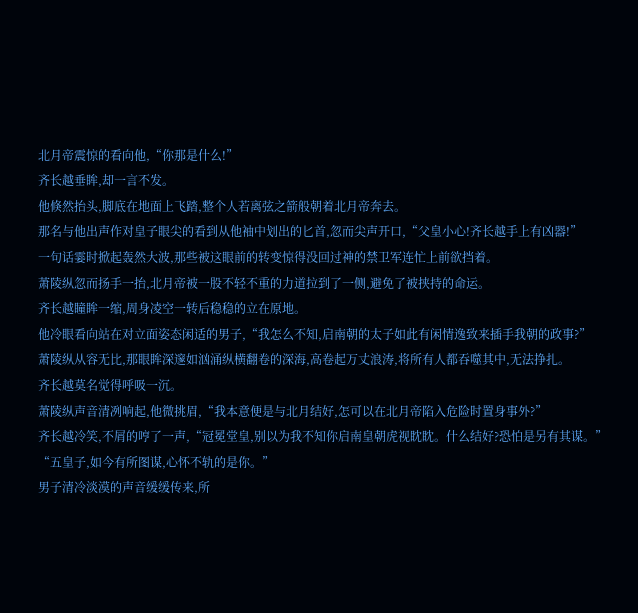北月帝震惊的看向他,“你那是什么!”
齐长越垂眸,却一言不发。
他倏然抬头,脚底在地面上飞踏,整个人若离弦之箭般朝着北月帝奔去。
那名与他出声作对皇子眼尖的看到从他袖中划出的匕首,忽而尖声开口,“父皇小心!齐长越手上有凶器!”
一句话霎时掀起轰然大波,那些被这眼前的转变惊得没回过神的禁卫军连忙上前欲挡着。
萧陵纵忽而扬手一抬,北月帝被一股不轻不重的力道拉到了一侧,避免了被挟持的命运。
齐长越瞳眸一缩,周身凌空一转后稳稳的立在原地。
他冷眼看向站在对立面姿态闲适的男子,“我怎么不知,启南朝的太子如此有闲情逸致来插手我朝的政事?”
萧陵纵从容无比,那眼眸深邃如汹涌纵横翻卷的深海,高卷起万丈浪涛,将所有人都吞噬其中,无法挣扎。
齐长越莫名觉得呼吸一沉。
萧陵纵声音清冽响起,他微挑眉,“我本意便是与北月结好,怎可以在北月帝陷入危险时置身事外?”
齐长越冷笑,不屑的哼了一声,“冠冕堂皇,别以为我不知你启南皇朝虎视眈眈。什么结好?恐怕是另有其谋。”
“五皇子,如今有所图谋,心怀不轨的是你。”
男子清冷淡漠的声音缓缓传来,所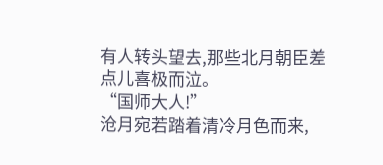有人转头望去,那些北月朝臣差点儿喜极而泣。
“国师大人!”
沧月宛若踏着清冷月色而来,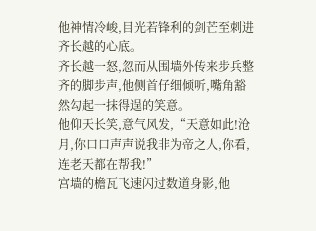他神情冷峻,目光若锋利的剑芒至刺进齐长越的心底。
齐长越一怒,忽而从围墙外传来步兵整齐的脚步声,他侧首仔细倾听,嘴角豁然勾起一抹得逞的笑意。
他仰天长笑,意气风发,“天意如此!沧月,你口口声声说我非为帝之人,你看,连老天都在帮我!”
宫墙的檐瓦飞速闪过数道身影,他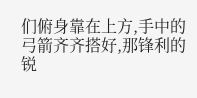们俯身靠在上方,手中的弓箭齐齐搭好,那锋利的锐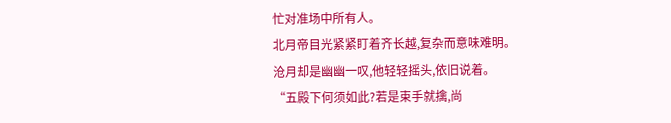忙对准场中所有人。
北月帝目光紧紧盯着齐长越,复杂而意味难明。
沧月却是幽幽一叹,他轻轻摇头,依旧说着。
“五殿下何须如此?若是束手就擒,尚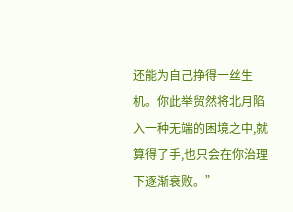还能为自己挣得一丝生机。你此举贸然将北月陷入一种无端的困境之中,就算得了手,也只会在你治理下逐渐衰败。”